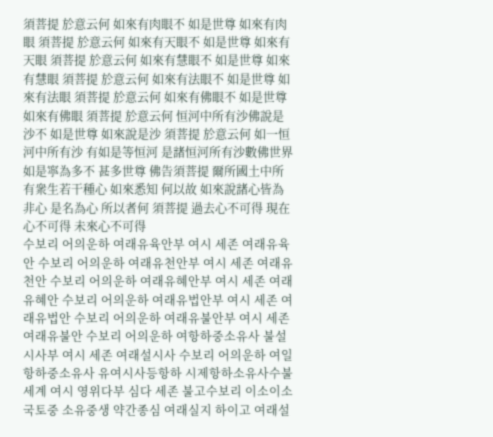須菩提 於意云何 如來有肉眼不 如是世尊 如來有肉眼 須菩提 於意云何 如來有天眼不 如是世尊 如來有天眼 須菩提 於意云何 如來有慧眼不 如是世尊 如來有慧眼 須菩提 於意云何 如來有法眼不 如是世尊 如來有法眼 須菩提 於意云何 如來有佛眼不 如是世尊 如來有佛眼 須菩提 於意云何 恒河中所有沙佛說是沙不 如是世尊 如來說是沙 須菩提 於意云何 如一恒河中所有沙 有如是等恒河 是諸恒河所有沙數佛世界 如是寧為多不 甚多世尊 佛告須菩提 爾所國土中所有衆生若干種心 如來悉知 何以故 如來說諸心皆為非心 是名為心 所以者何 須菩提 過去心不可得 現在心不可得 未來心不可得
수보리 어의운하 여래유육안부 여시 세존 여래유육안 수보리 어의운하 여래유천안부 여시 세존 여래유천안 수보리 어의운하 여래유혜안부 여시 세존 여래유혜안 수보리 어의운하 여래유법안부 여시 세존 여래유법안 수보리 어의운하 여래유불안부 여시 세존 여래유불안 수보리 어의운하 여항하중소유사 불설시사부 여시 세존 여래설시사 수보리 어의운하 여일항하중소유사 유여시사등항하 시제항하소유사수불세계 여시 영위다부 심다 세존 불고수보리 이소이소국토중 소유중생 약간종심 여래실지 하이고 여래설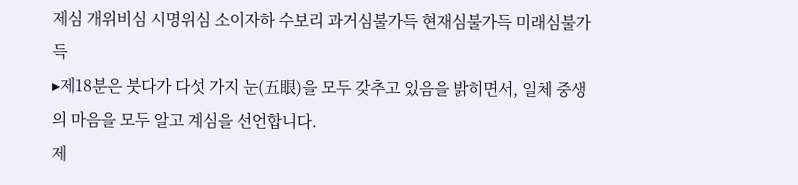제심 개위비심 시명위심 소이자하 수보리 과거심불가득 현재심불가득 미래심불가득
▸제18분은 붓다가 다섯 가지 눈(五眼)을 모두 갖추고 있음을 밝히면서, 일체 중생의 마음을 모두 알고 계심을 선언합니다.
제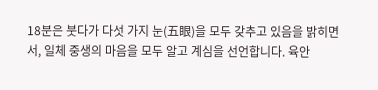18분은 붓다가 다섯 가지 눈(五眼)을 모두 갖추고 있음을 밝히면서, 일체 중생의 마음을 모두 알고 계심을 선언합니다. 육안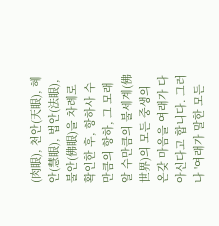(肉眼), 천안(天眼), 혜안(慧眼), 법안(法眼), 불안(佛眼)을 차례로 확인한 후, 항하사 수만큼의 항하, 그 모래알 수만큼의 불세계(佛世界)의 모든 중생의 온갖 마음을 여래가 다 아신다고 합니다. 그러나 '여래가 말한 모든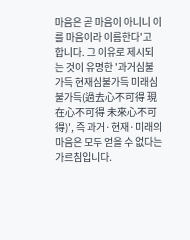마음은 곧 마음이 아니니 이를 마음이라 이름한다'고 합니다. 그 이유로 제시되는 것이 유명한 '과거심불가득 현재심불가득 미래심불가득(過去心不可得 現在心不可得 未來心不可得)', 즉 과거·현재·미래의 마음은 모두 얻을 수 없다는 가르침입니다.